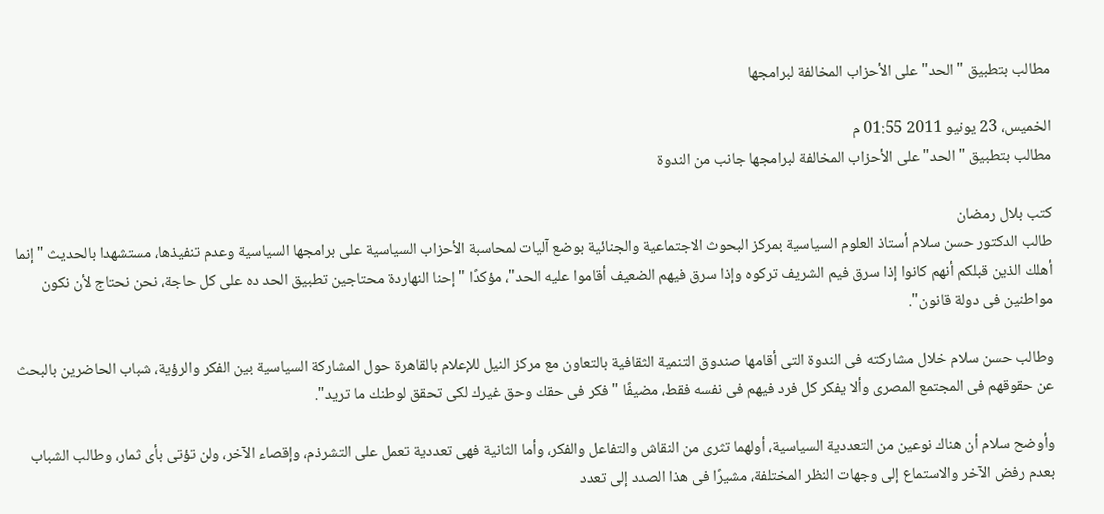مطالب بتطبيق "الحد" على الأحزاب المخالفة لبرامجها

الخميس، 23 يونيو 2011 01:55 م
مطالب بتطبيق "الحد" على الأحزاب المخالفة لبرامجها جانب من الندوة

كتب بلال رمضان
طالب الدكتور حسن سلام أستاذ العلوم السياسية بمركز البحوث الاجتماعية والجنائية بوضع آليات لمحاسبة الأحزاب السياسية على برامجها السياسية وعدم تنفيذها، مستشهدا بالحديث "إنما أهلك الذين قبلكم أنهم كانوا إذا سرق فيم الشريف تركوه وإذا سرق فيهم الضعيف أقاموا عليه الحد"، مؤكدًا "إحنا النهاردة محتاجين تطبيق الحد ده على كل حاجة، نحن نحتاج لأن نكون مواطنين فى دولة قانون".

وطالب حسن سلام خلال مشاركته فى الندوة التى أقامها صندوق التنمية الثقافية بالتعاون مع مركز النيل للإعلام بالقاهرة حول المشاركة السياسية بين الفكر والرؤية، شباب الحاضرين بالبحث عن حقوقهم فى المجتمع المصرى وألا يفكر كل فرد فيهم فى نفسه فقط، مضيفًا "فكر فى حقك وحق غيرك لكى تحقق لوطنك ما تريد".

وأوضح سلام أن هناك نوعين من التعددية السياسية، أولهما تثرى من النقاش والتفاعل والفكر، وأما الثانية فهى تعددية تعمل على التشرذم، وإقصاء الآخر، ولن تؤتى بأى ثمار، وطالب الشباب بعدم رفض الآخر والاستماع إلى وجهات النظر المختلفة، مشيرًا فى هذا الصدد إلى تعدد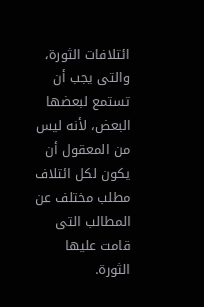ائتلافات الثورة، والتى يجب أن تستمع لبعضها البعض، لأنه ليس من المعقول أن يكون لكل ائتلاف مطلب مختلف عن المطالب التى قامت عليها الثورة.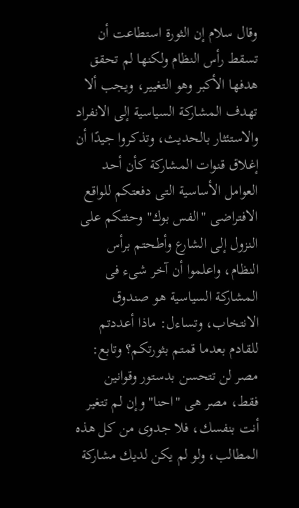وقال سلام إن الثورة استطاعت أن تسقط رأس النظام ولكنها لم تحقق هدفها الأكبر وهو التغيير، ويجب ألا تهدف المشاركة السياسية إلى الانفراد والاستئثار بالحديث، وتذكروا جيدًا أن إغلاق قنوات المشاركة كأن أحد العوامل الأساسية التى دفعتكم للواقع الافتراضى "الفس بوك" وحثتكم على النزول إلى الشارع وأطحتم برأس النظام، واعلموا أن آخر شىء فى المشاركة السياسية هو صندوق الانتخاب، وتساءل: ماذا أعددتم للقادم بعدما قمتم بثورتكم؟ وتابع: مصر لن تتحسن بدستور وقوانين فقط، مصر هى "احنا" وإن لم تتغير أنت بنفسك، فلا جدوى من كل هذه المطالب، ولو لم يكن لديك مشاركة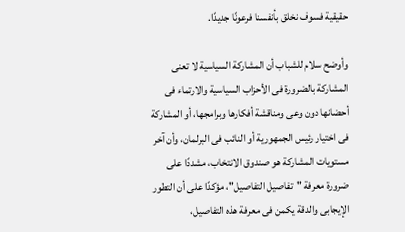حقيقية فسوف نخلق بأنفسنا فرعونًا جديدًا.

وأوضح سلام للشباب أن المشاركة السياسية لا تعنى المشاركة بالضرورة فى الأحزاب السياسية والارتماء فى أحضانها دون وعى ومناقشة أفكارها وبرامجها، أو المشاركة فى اختيار رئيس الجمهورية أو النائب فى البرلمان، وأن آخر مستويات المشاركة هو صندوق الانتخاب، مشددًا على ضرورة معرفة "تفاصيل التفاصيل"، مؤكدًا على أن التطور الإيجابى والدقة يكمن فى معرفة هذه التفاصيل،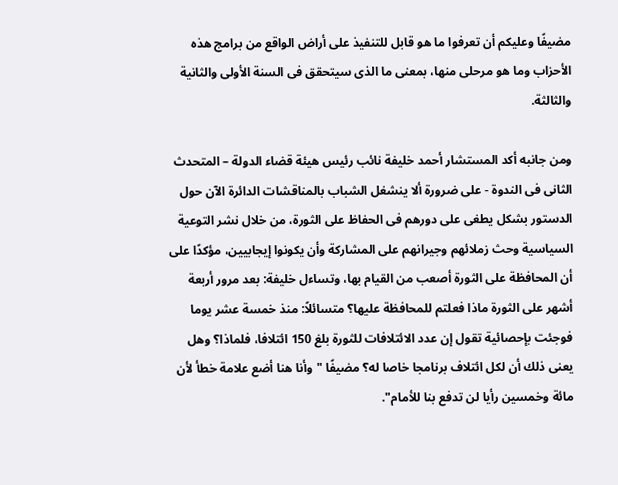مضيفًا وعليكم أن تعرفوا ما هو قابل للتنفيذ على أراض الواقع من برامج هذه الأحزاب وما هو مرحلى منها، بمعنى ما الذى سيتحقق فى السنة الأولى والثانية والثالثة.

ومن جانبه أكد المستشار أحمد خليفة نائب رئيس هيئة قضاء الدولة – المتحدث الثانى فى الندوة - على ضرورة ألا ينشغل الشباب بالمناقشات الدائرة الآن حول الدستور بشكل يطغى على دورهم فى الحفاظ على الثورة، من خلال نشر التوعية السياسية وحث زملائهم وجيرانهم على المشاركة وأن يكونوا إيجابيين، مؤكدًا على أن المحافظة على الثورة أصعب من القيام بها، وتساءل خليفة: بعد مرور أربعة أشهر على الثورة ماذا فعلتم للمحافظة عليها؟ متسائلاً: منذ خمسة عشر يوما فوجئت بإحصائية تقول إن عدد الائتلافات للثورة بلغ 150 ائتلافا، فلماذا؟ وهل يعنى ذلك أن لكل ائتلاف برنامجا خاصا له؟ مضيفًا "وأنا هنا أضع علامة خطأ لأن مائة وخمسين رأيا لن تدفع بنا للأمام".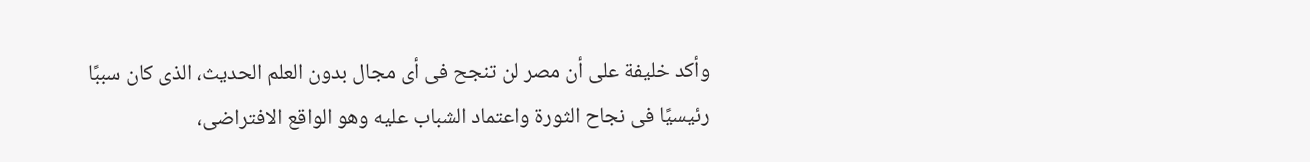وأكد خليفة على أن مصر لن تنجح فى أى مجال بدون العلم الحديث، الذى كان سببًا رئيسيًا فى نجاح الثورة واعتماد الشباب عليه وهو الواقع الافتراضى،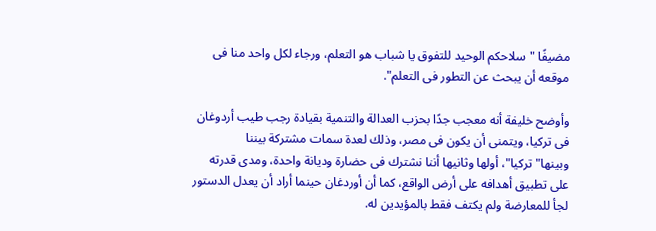مضيفًا "سلاحكم الوحيد للتفوق يا شباب هو التعلم، ورجاء لكل واحد منا فى موقعه أن يبحث عن التطور فى التعلم".

وأوضح خليفة أنه معجب جدًا بحزب العدالة والتنمية بقيادة رجب طيب أردوغان فى تركيا، ويتمنى أن يكون فى مصر، وذلك لعدة سمات مشتركة بيننا وبينها"تركيا"، أولها وثانيها أننا نشترك فى حضارة وديانة واحدة، ومدى قدرته على تطبيق أهدافه على أرض الواقع، كما أن أوردغان حينما أراد أن يعدل الدستور لجأ للمعارضة ولم يكتف فقط بالمؤيدين له.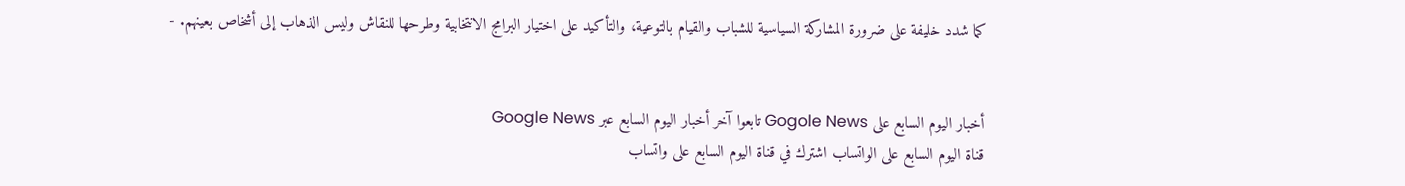كما شدد خليفة على ضرورة المشاركة السياسية للشباب والقيام بالتوعية، والتأكيد على اختيار البرامج الانتخابية وطرحها للنقاش وليس الذهاب إلى أشخاص بعينهم. -


أخبار اليوم السابع على Gogole News تابعوا آخر أخبار اليوم السابع عبر Google News
قناة اليوم السابع على الواتساب اشترك في قناة اليوم السابع على واتساب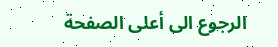الرجوع الى أعلى الصفحة